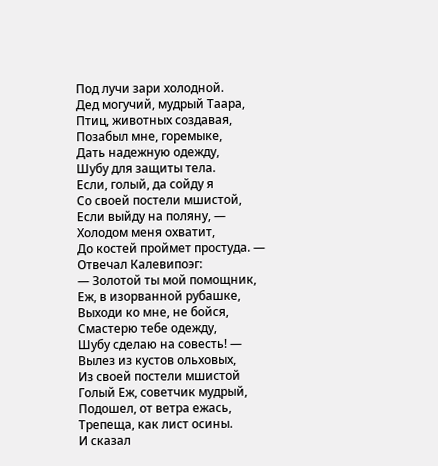Под лучи зари холодной.
Дед могучий, мудрый Таара,
Птиц, животных создавая,
Позабыл мне, горемыке,
Дать надежную одежду,
Шубу для защиты тела.
Если, голый, да сойду я
Со своей постели мшистой,
Если выйду на поляну, —
Холодом меня охватит,
До костей проймет простуда. —
Отвечал Калевипоэг:
— Золотой ты мой помощник,
Еж, в изорванной рубашке,
Выходи ко мне, не бойся,
Смастерю тебе одежду,
Шубу сделаю на совесть! —
Вылез из кустов ольховых,
Из своей постели мшистой
Голый Еж, советчик мудрый,
Подошел, от ветра ежась,
Трепеща, как лист осины.
И сказал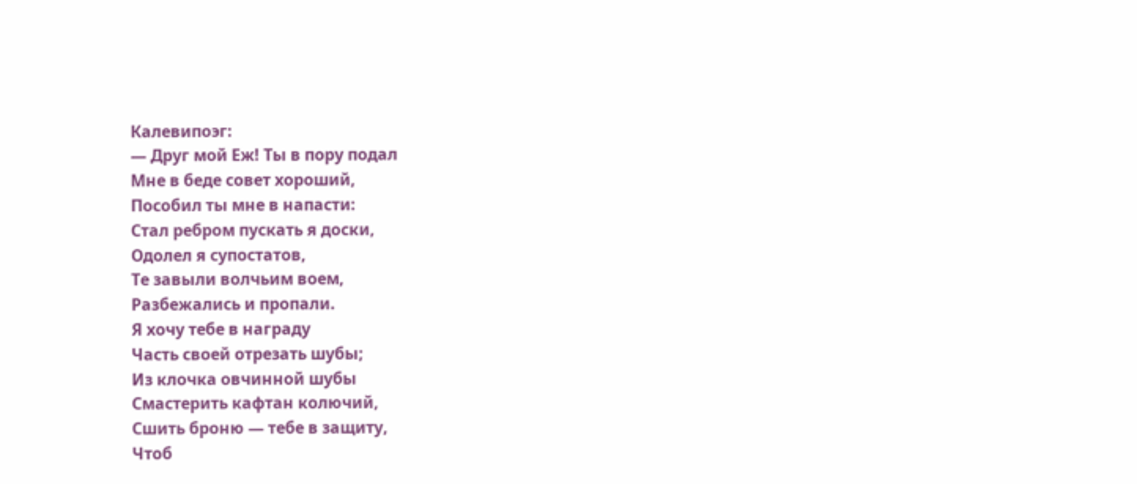Калевипоэг:
— Друг мой Еж! Ты в пору подал
Мне в беде совет хороший,
Пособил ты мне в напасти:
Стал ребром пускать я доски,
Одолел я супостатов,
Те завыли волчьим воем,
Разбежались и пропали.
Я хочу тебе в награду
Часть своей отрезать шубы;
Из клочка овчинной шубы
Смастерить кафтан колючий,
Сшить броню — тебе в защиту,
Чтоб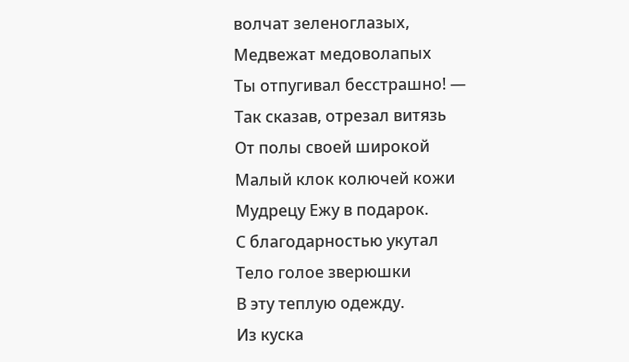волчат зеленоглазых,
Медвежат медоволапых
Ты отпугивал бесстрашно! —
Так сказав, отрезал витязь
От полы своей широкой
Малый клок колючей кожи
Мудрецу Ежу в подарок.
С благодарностью укутал
Тело голое зверюшки
В эту теплую одежду.
Из куска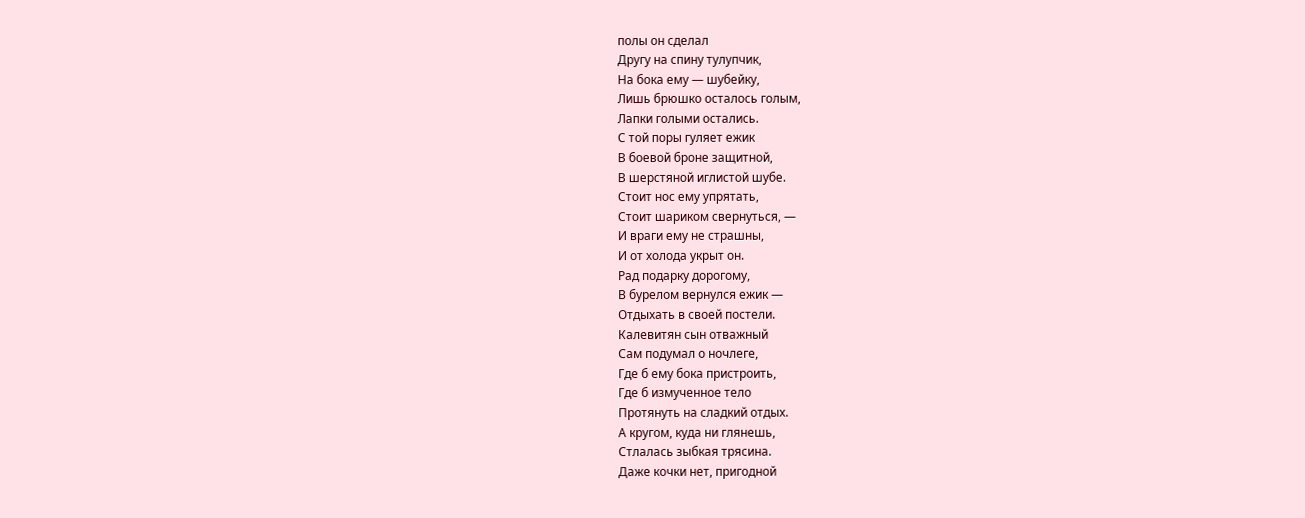полы он сделал
Другу на спину тулупчик,
На бока ему — шубейку,
Лишь брюшко осталось голым,
Лапки голыми остались.
С той поры гуляет ежик
В боевой броне защитной,
В шерстяной иглистой шубе.
Стоит нос ему упрятать,
Стоит шариком свернуться, —
И враги ему не страшны,
И от холода укрыт он.
Рад подарку дорогому,
В бурелом вернулся ежик —
Отдыхать в своей постели.
Калевитян сын отважный
Сам подумал о ночлеге,
Где б ему бока пристроить,
Где б измученное тело
Протянуть на сладкий отдых.
А кругом, куда ни глянешь,
Стлалась зыбкая трясина.
Даже кочки нет, пригодной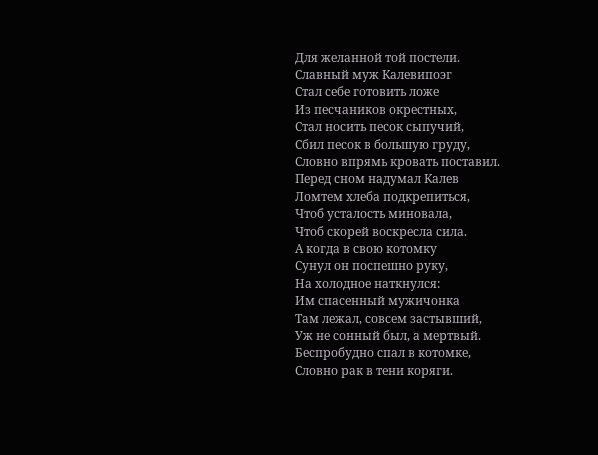Для желанной той постели.
Славный муж Калевипоэг
Стал себе готовить ложе
Из песчаников окрестных,
Стал носить песок сыпучий,
Сбил песок в большую груду,
Словно впрямь кровать поставил.
Перед сном надумал Калев
Ломтем хлеба подкрепиться,
Чтоб усталость миновала,
Чтоб скорей воскресла сила.
А когда в свою котомку
Сунул он поспешно руку,
На холодное наткнулся:
Им спасенный мужичонка
Там лежал, совсем застывший,
Уж не сонный был, а мертвый.
Беспробудно спал в котомке,
Словно рак в тени коряги.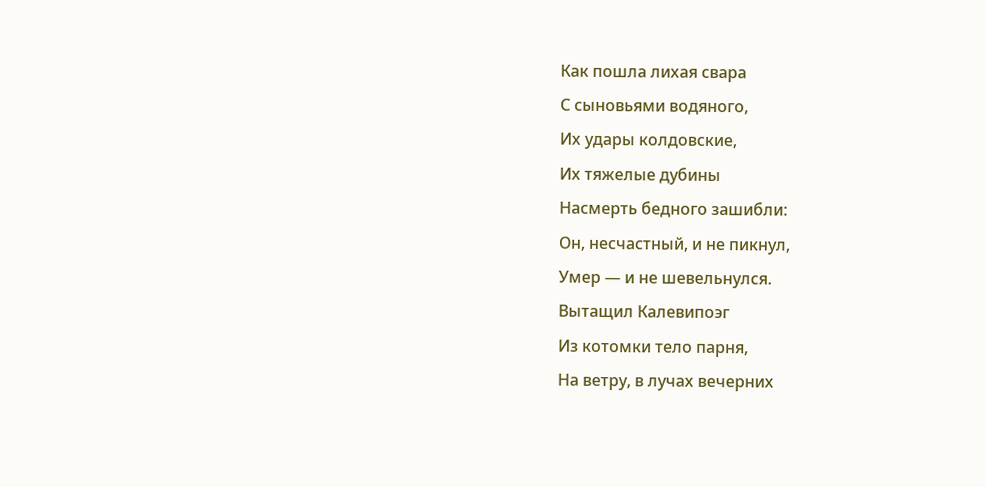Как пошла лихая свара
С сыновьями водяного,
Их удары колдовские,
Их тяжелые дубины
Насмерть бедного зашибли:
Он, несчастный, и не пикнул,
Умер — и не шевельнулся.
Вытащил Калевипоэг
Из котомки тело парня,
На ветру, в лучах вечерних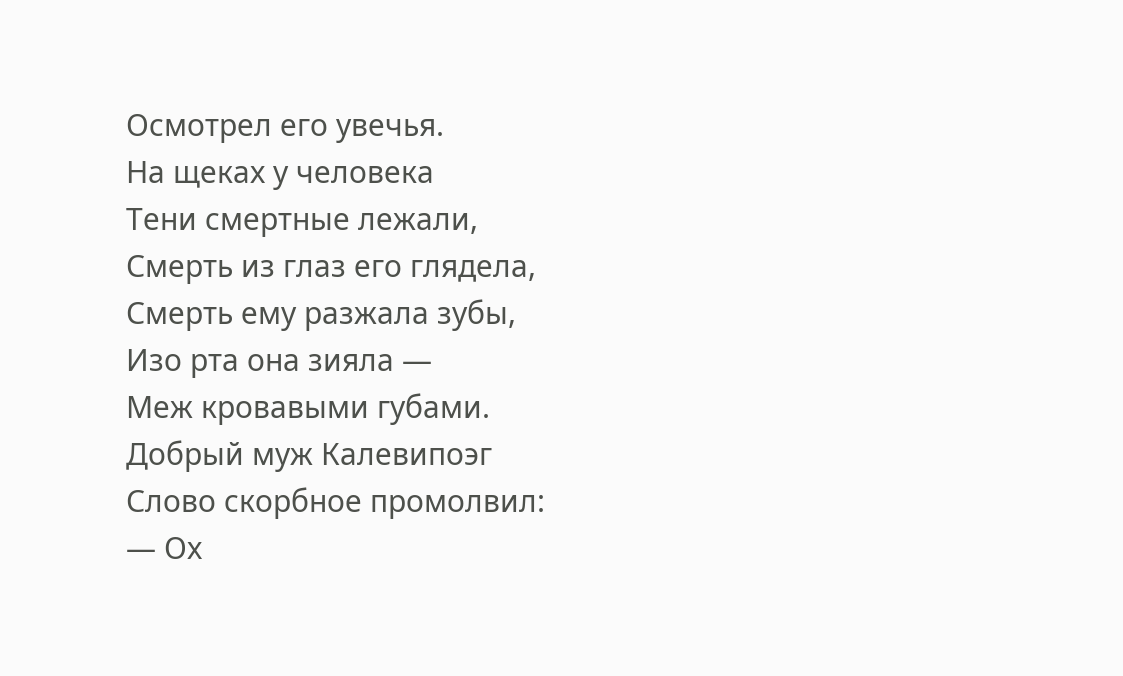Осмотрел его увечья.
На щеках у человека
Тени смертные лежали,
Смерть из глаз его глядела,
Смерть ему разжала зубы,
Изо рта она зияла —
Меж кровавыми губами.
Добрый муж Калевипоэг
Слово скорбное промолвил:
— Ох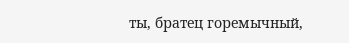ты, братец горемычный,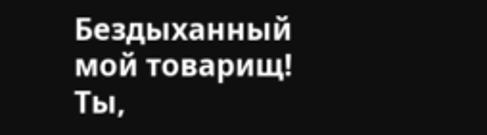Бездыханный мой товарищ!
Ты,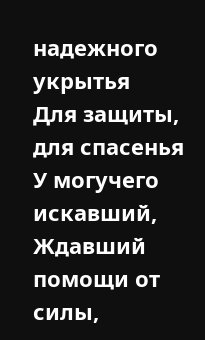надежного укрытья
Для защиты, для спасенья
У могучего искавший,
Ждавший помощи от силы,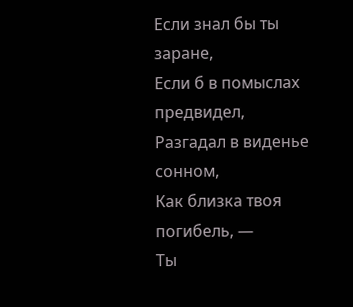Если знал бы ты заране,
Если б в помыслах предвидел,
Разгадал в виденье сонном,
Как близка твоя погибель, —
Ты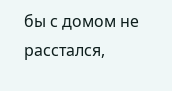бы с домом не расстался,